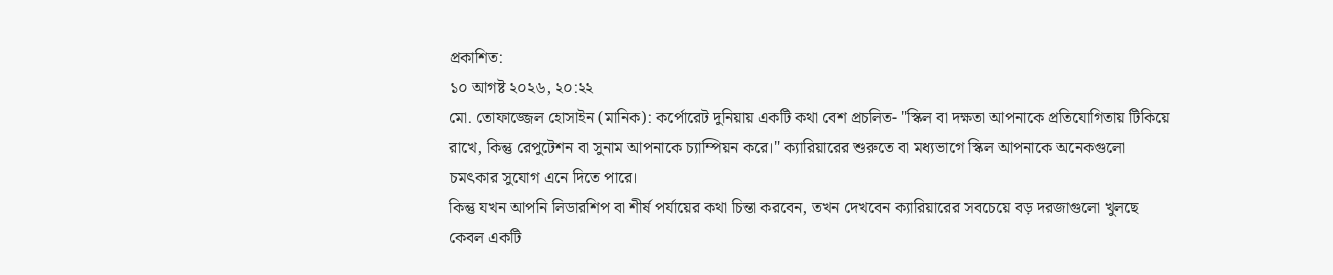প্রকাশিত:
১০ আগষ্ট ২০২৬, ২০:২২
মো. তোফাজ্জেল হোসাইন (মানিক): কর্পোরেট দুনিয়ায় একটি কথা বেশ প্রচলিত- "স্কিল বা দক্ষতা আপনাকে প্রতিযোগিতায় টিকিয়ে রাখে, কিন্তু রেপুটেশন বা সুনাম আপনাকে চ্যাম্পিয়ন করে।" ক্যারিয়ারের শুরুতে বা মধ্যভাগে স্কিল আপনাকে অনেকগুলো চমৎকার সুযোগ এনে দিতে পারে।
কিন্তু যখন আপনি লিডারশিপ বা শীর্ষ পর্যায়ের কথা চিন্তা করবেন, তখন দেখবেন ক্যারিয়ারের সবচেয়ে বড় দরজাগুলো খুলছে কেবল একটি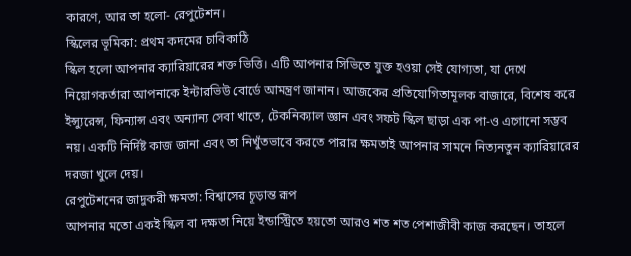কারণে, আর তা হলো- রেপুটেশন।
স্কিলের ভূমিকা: প্রথম কদমের চাবিকাঠি
স্কিল হলো আপনার ক্যারিয়ারের শক্ত ভিত্তি। এটি আপনার সিভিতে যুক্ত হওয়া সেই যোগ্যতা, যা দেখে নিয়োগকর্তারা আপনাকে ইন্টারভিউ বোর্ডে আমন্ত্রণ জানান। আজকের প্রতিযোগিতামূলক বাজারে, বিশেষ করে ইন্স্যুরেন্স, ফিন্যান্স এবং অন্যান্য সেবা খাতে, টেকনিক্যাল জ্ঞান এবং সফট স্কিল ছাড়া এক পা-ও এগোনো সম্ভব নয়। একটি নির্দিষ্ট কাজ জানা এবং তা নিখুঁতভাবে করতে পারার ক্ষমতাই আপনার সামনে নিত্যনতুন ক্যারিয়ারের দরজা খুলে দেয়।
রেপুটেশনের জাদুকরী ক্ষমতা: বিশ্বাসের চূড়ান্ত রূপ
আপনার মতো একই স্কিল বা দক্ষতা নিয়ে ইন্ডাস্ট্রিতে হয়তো আরও শত শত পেশাজীবী কাজ করছেন। তাহলে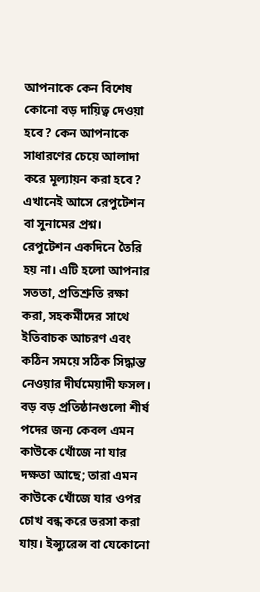আপনাকে কেন বিশেষ কোনো বড় দায়িত্ব দেওয়া হবে? কেন আপনাকে সাধারণের চেয়ে আলাদা করে মূল্যায়ন করা হবে? এখানেই আসে রেপুটেশন বা সুনামের প্রশ্ন।
রেপুটেশন একদিনে তৈরি হয় না। এটি হলো আপনার সততা, প্রতিশ্রুতি রক্ষা করা, সহকর্মীদের সাথে ইতিবাচক আচরণ এবং কঠিন সময়ে সঠিক সিদ্ধান্ত নেওয়ার দীর্ঘমেয়াদী ফসল। বড় বড় প্রতিষ্ঠানগুলো শীর্ষ পদের জন্য কেবল এমন কাউকে খোঁজে না যার দক্ষতা আছে; তারা এমন কাউকে খোঁজে যার ওপর চোখ বন্ধ করে ভরসা করা যায়। ইন্স্যুরেন্স বা যেকোনো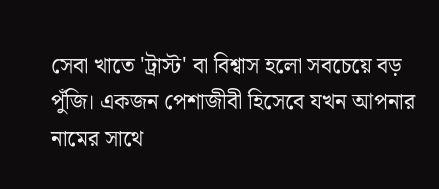সেবা খাতে 'ট্রাস্ট' বা বিশ্বাস হলো সবচেয়ে বড় পুঁজি। একজন পেশাজীবী হিসেবে যখন আপনার নামের সাথে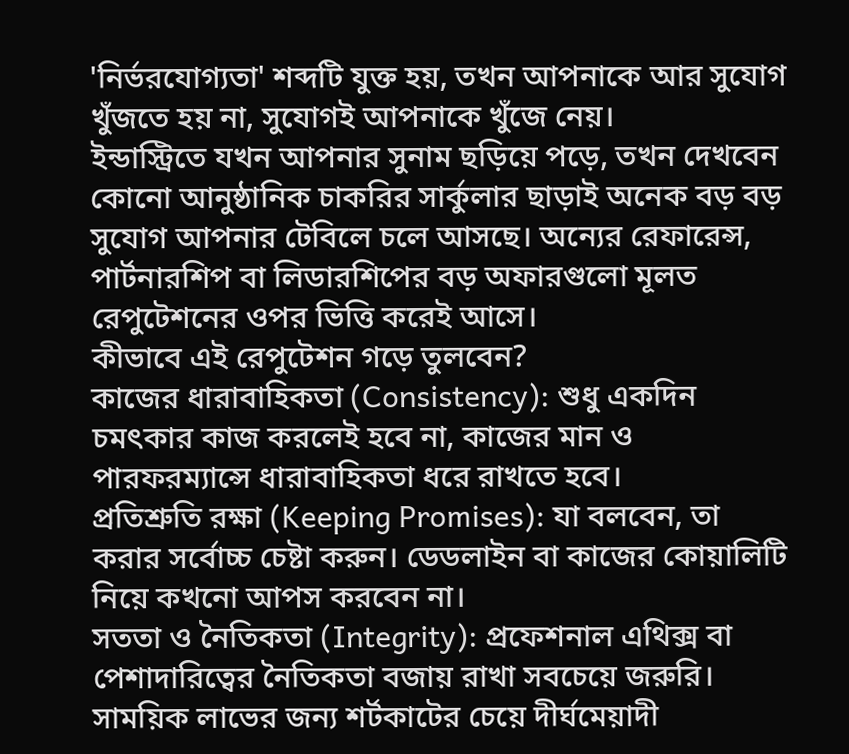'নির্ভরযোগ্যতা' শব্দটি যুক্ত হয়, তখন আপনাকে আর সুযোগ খুঁজতে হয় না, সুযোগই আপনাকে খুঁজে নেয়।
ইন্ডাস্ট্রিতে যখন আপনার সুনাম ছড়িয়ে পড়ে, তখন দেখবেন কোনো আনুষ্ঠানিক চাকরির সার্কুলার ছাড়াই অনেক বড় বড় সুযোগ আপনার টেবিলে চলে আসছে। অন্যের রেফারেন্স, পার্টনারশিপ বা লিডারশিপের বড় অফারগুলো মূলত রেপুটেশনের ওপর ভিত্তি করেই আসে।
কীভাবে এই রেপুটেশন গড়ে তুলবেন?
কাজের ধারাবাহিকতা (Consistency): শুধু একদিন চমৎকার কাজ করলেই হবে না, কাজের মান ও পারফরম্যান্সে ধারাবাহিকতা ধরে রাখতে হবে।
প্রতিশ্রুতি রক্ষা (Keeping Promises): যা বলবেন, তা করার সর্বোচ্চ চেষ্টা করুন। ডেডলাইন বা কাজের কোয়ালিটি নিয়ে কখনো আপস করবেন না।
সততা ও নৈতিকতা (Integrity): প্রফেশনাল এথিক্স বা পেশাদারিত্বের নৈতিকতা বজায় রাখা সবচেয়ে জরুরি। সাময়িক লাভের জন্য শর্টকাটের চেয়ে দীর্ঘমেয়াদী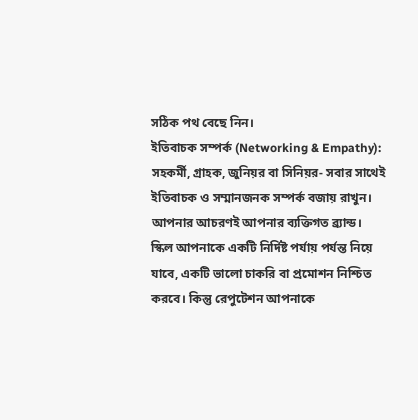সঠিক পথ বেছে নিন।
ইতিবাচক সম্পর্ক (Networking & Empathy): সহকর্মী, গ্রাহক, জুনিয়র বা সিনিয়র- সবার সাথেই ইতিবাচক ও সম্মানজনক সম্পর্ক বজায় রাখুন। আপনার আচরণই আপনার ব্যক্তিগত ব্র্যান্ড।
স্কিল আপনাকে একটি নির্দিষ্ট পর্যায় পর্যন্ত নিয়ে যাবে, একটি ভালো চাকরি বা প্রমোশন নিশ্চিত করবে। কিন্তু রেপুটেশন আপনাকে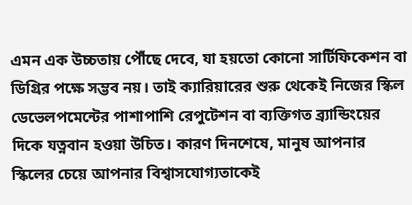এমন এক উচ্চতায় পৌঁছে দেবে, যা হয়তো কোনো সার্টিফিকেশন বা ডিগ্রির পক্ষে সম্ভব নয়। তাই ক্যারিয়ারের শুরু থেকেই নিজের স্কিল ডেভেলপমেন্টের পাশাপাশি রেপুটেশন বা ব্যক্তিগত ব্র্যান্ডিংয়ের দিকে যত্নবান হওয়া উচিত। কারণ দিনশেষে, মানুষ আপনার স্কিলের চেয়ে আপনার বিশ্বাসযোগ্যতাকেই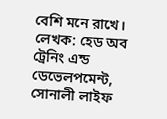বেশি মনে রাখে।
লেখক: হেড অব ট্রেনিং এন্ড ডেভেলপমেন্ট, সোনালী লাইফ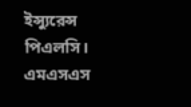ইন্স্যুরেন্স পিএলসি।
এমএসএস